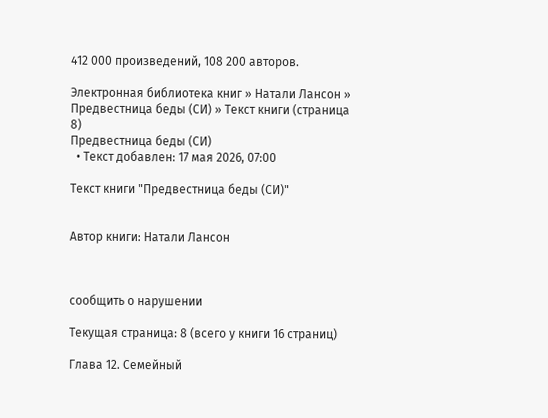412 000 произведений, 108 200 авторов.

Электронная библиотека книг » Натали Лансон » Предвестница беды (СИ) » Текст книги (страница 8)
Предвестница беды (СИ)
  • Текст добавлен: 17 мая 2026, 07:00

Текст книги "Предвестница беды (СИ)"


Автор книги: Натали Лансон



сообщить о нарушении

Текущая страница: 8 (всего у книги 16 страниц)

Глава 12. Семейный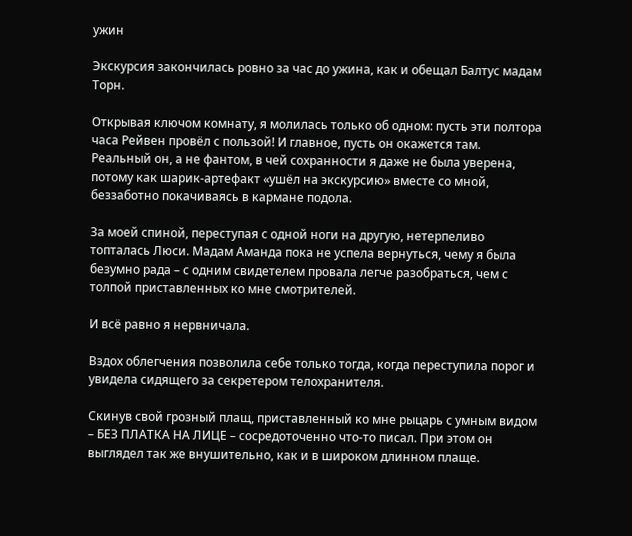ужин

Экскурсия закончилась ровно за час до ужина, как и обещал Балтус мадам Торн.

Открывая ключом комнату, я молилась только об одном: пусть эти полтора часа Рейвен провёл с пользой! И главное, пусть он окажется там. Реальный он, а не фантом, в чей сохранности я даже не была уверена, потому как шарик-артефакт «ушёл на экскурсию» вместе со мной, беззаботно покачиваясь в кармане подола.

За моей спиной, переступая с одной ноги на другую, нетерпеливо топталась Люси. Мадам Аманда пока не успела вернуться, чему я была безумно рада – с одним свидетелем провала легче разобраться, чем с толпой приставленных ко мне смотрителей.

И всё равно я нервничала.

Вздох облегчения позволила себе только тогда, когда переступила порог и увидела сидящего за секретером телохранителя.

Скинув свой грозный плащ, приставленный ко мне рыцарь с умным видом – БЕЗ ПЛАТКА НА ЛИЦЕ – сосредоточенно что-то писал. При этом он выглядел так же внушительно, как и в широком длинном плаще.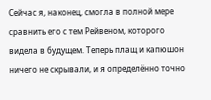Сейчас я, наконец, смогла в полной мере сравнить его с тем Рейвеном, которого видела в будущем. Теперь плащ и капюшон ничего не скрывали, и я определённо точно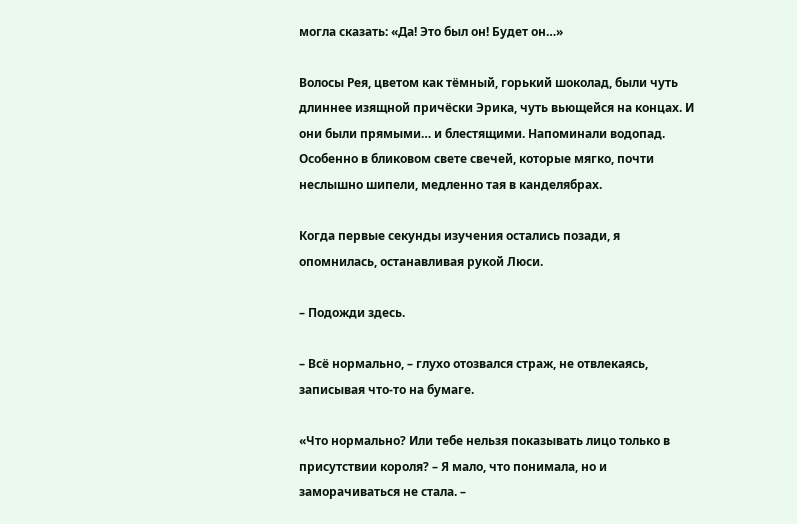могла сказать: «Да! Это был он! Будет он…»

Волосы Рея, цветом как тёмный, горький шоколад, были чуть длиннее изящной причёски Эрика, чуть вьющейся на концах. И они были прямыми… и блестящими. Напоминали водопад. Особенно в бликовом свете свечей, которые мягко, почти неслышно шипели, медленно тая в канделябрах.

Когда первые секунды изучения остались позади, я опомнилась, останавливая рукой Люси.

– Подожди здесь.

– Всё нормально, – глухо отозвался страж, не отвлекаясь, записывая что-то на бумаге.

«Что нормально? Или тебе нельзя показывать лицо только в присутствии короля? – Я мало, что понимала, но и заморачиваться не стала. –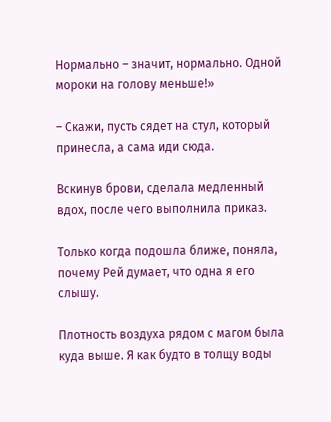Нормально – значит, нормально. Одной мороки на голову меньше!»

– Скажи, пусть сядет на стул, который принесла, а сама иди сюда.

Вскинув брови, сделала медленный вдох, после чего выполнила приказ.

Только когда подошла ближе, поняла, почему Рей думает, что одна я его слышу.

Плотность воздуха рядом с магом была куда выше. Я как будто в толщу воды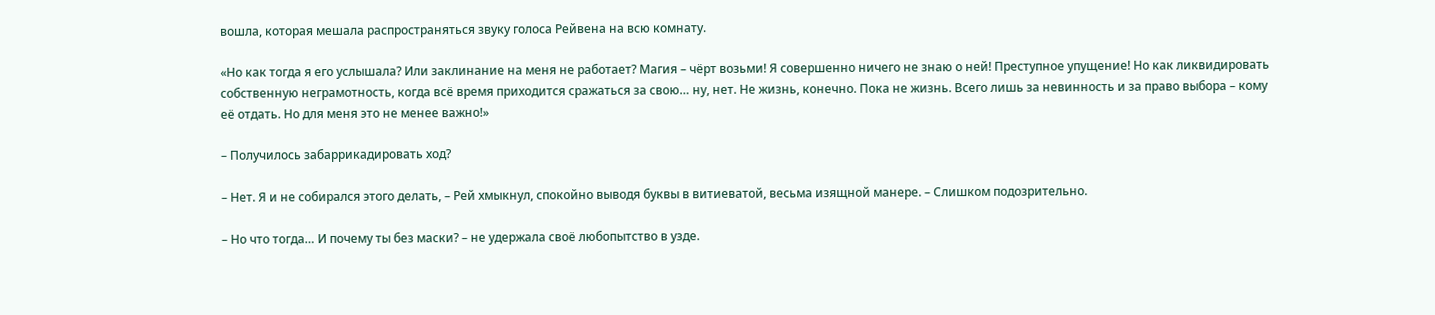вошла, которая мешала распространяться звуку голоса Рейвена на всю комнату.

«Но как тогда я его услышала? Или заклинание на меня не работает? Магия – чёрт возьми! Я совершенно ничего не знаю о ней! Преступное упущение! Но как ликвидировать собственную неграмотность, когда всё время приходится сражаться за свою… ну, нет. Не жизнь, конечно. Пока не жизнь. Всего лишь за невинность и за право выбора – кому её отдать. Но для меня это не менее важно!»

– Получилось забаррикадировать ход?

– Нет. Я и не собирался этого делать, – Рей хмыкнул, спокойно выводя буквы в витиеватой, весьма изящной манере. – Слишком подозрительно.

– Но что тогда… И почему ты без маски? – не удержала своё любопытство в узде.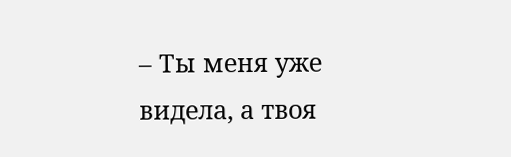– Ты меня уже видела, а твоя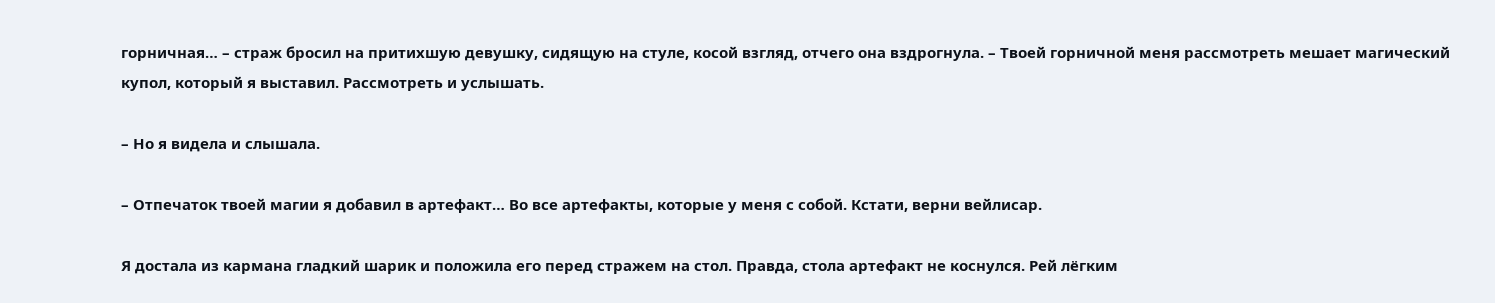горничная… – страж бросил на притихшую девушку, сидящую на стуле, косой взгляд, отчего она вздрогнула. – Твоей горничной меня рассмотреть мешает магический купол, который я выставил. Рассмотреть и услышать.

– Но я видела и слышала.

– Отпечаток твоей магии я добавил в артефакт… Во все артефакты, которые у меня с собой. Кстати, верни вейлисар.

Я достала из кармана гладкий шарик и положила его перед стражем на стол. Правда, стола артефакт не коснулся. Рей лёгким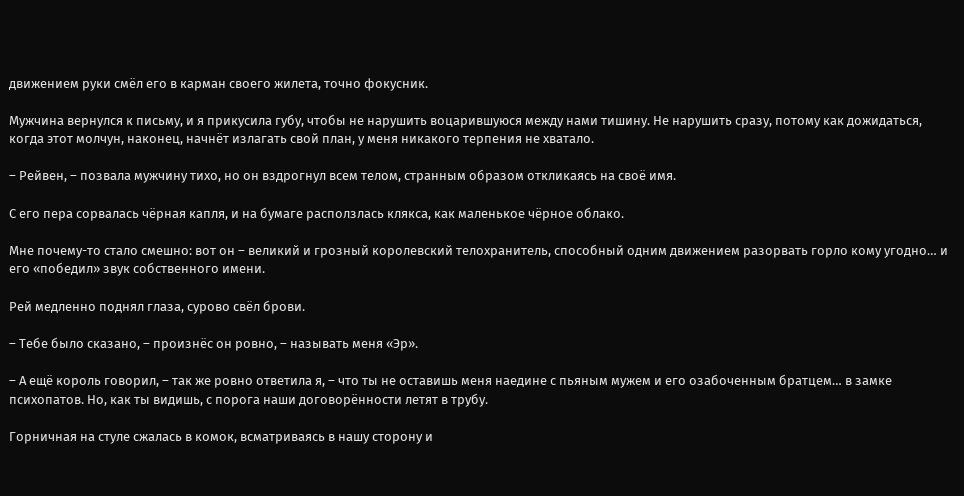движением руки смёл его в карман своего жилета, точно фокусник.

Мужчина вернулся к письму, и я прикусила губу, чтобы не нарушить воцарившуюся между нами тишину. Не нарушить сразу, потому как дожидаться, когда этот молчун, наконец, начнёт излагать свой план, у меня никакого терпения не хватало.

– Рейвен, – позвала мужчину тихо, но он вздрогнул всем телом, странным образом откликаясь на своё имя.

С его пера сорвалась чёрная капля, и на бумаге расползлась клякса, как маленькое чёрное облако.

Мне почему-то стало смешно: вот он – великий и грозный королевский телохранитель, способный одним движением разорвать горло кому угодно… и его «победил» звук собственного имени.

Рей медленно поднял глаза, сурово свёл брови.

– Тебе было сказано, – произнёс он ровно, – называть меня «Эр».

– А ещё король говорил, – так же ровно ответила я, – что ты не оставишь меня наедине с пьяным мужем и его озабоченным братцем… в замке психопатов. Но, как ты видишь, с порога наши договорённости летят в трубу.

Горничная на стуле сжалась в комок, всматриваясь в нашу сторону и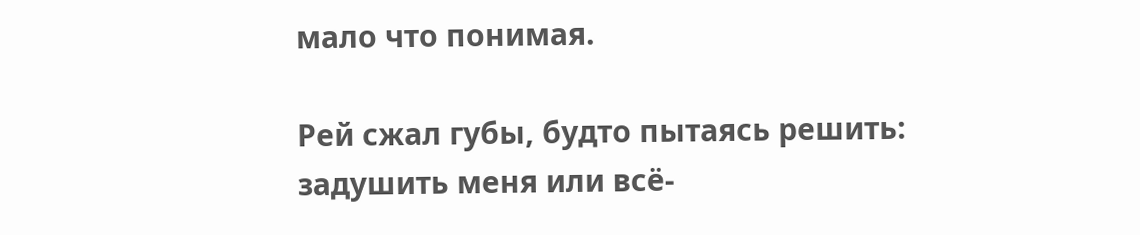мало что понимая.

Рей сжал губы, будто пытаясь решить: задушить меня или всё-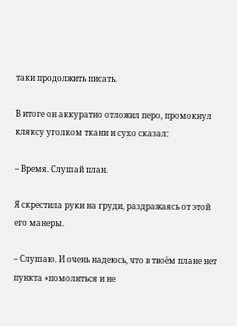таки продолжить писать.

В итоге он аккуратно отложил перо, промокнул кляксу уголком ткани и сухо сказал:

– Время. Слушай план.

Я скрестила руки на груди, раздражаясь от этой его манеры.

– Слушаю. И очень надеюсь, что в твоём плане нет пункта «помолиться и не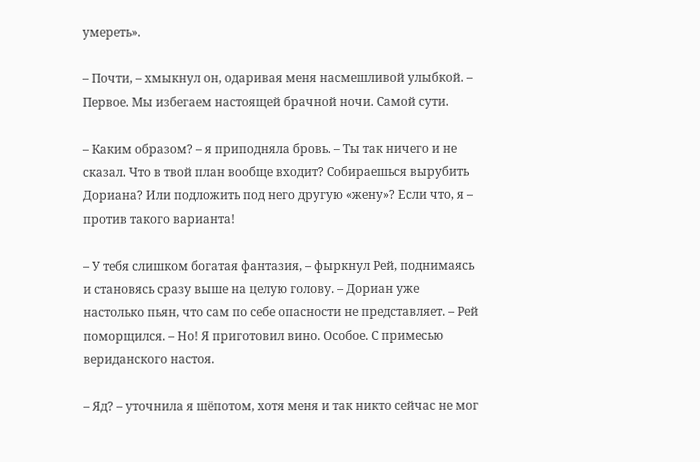умереть».

– Почти, – хмыкнул он, одаривая меня насмешливой улыбкой. – Первое. Мы избегаем настоящей брачной ночи. Самой сути.

– Каким образом? – я приподняла бровь. – Ты так ничего и не сказал. Что в твой план вообще входит? Собираешься вырубить Дориана? Или подложить под него другую «жену»? Если что, я – против такого варианта!

– У тебя слишком богатая фантазия, – фыркнул Рей, поднимаясь и становясь сразу выше на целую голову. – Дориан уже настолько пьян, что сам по себе опасности не представляет. – Рей поморщился. – Но! Я приготовил вино. Особое. С примесью вериданского настоя.

– Яд? – уточнила я шёпотом, хотя меня и так никто сейчас не мог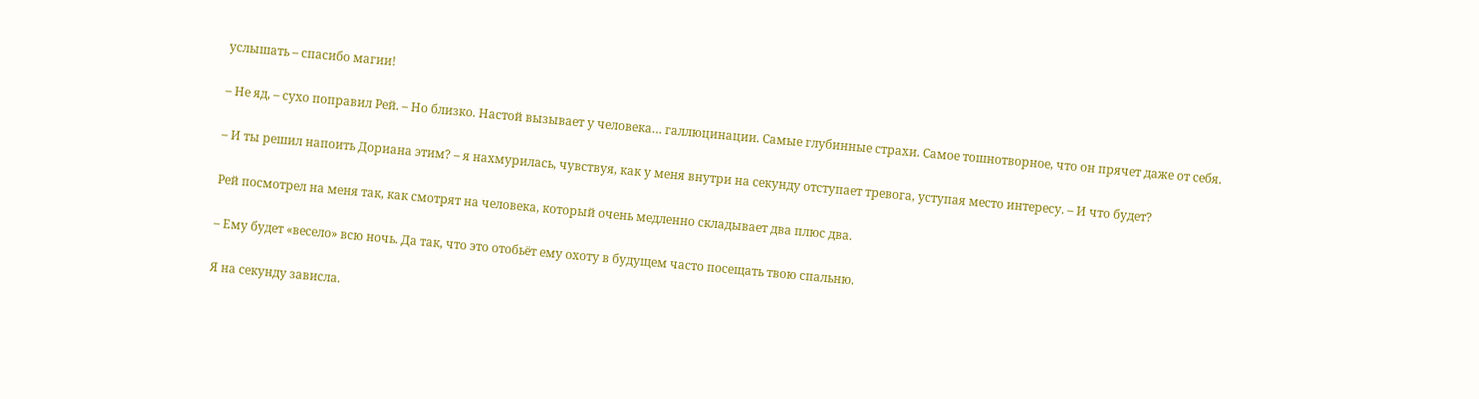услышать – спасибо магии!

– Не яд, – сухо поправил Рей. – Но близко. Настой вызывает у человека… галлюцинации. Самые глубинные страхи. Самое тошнотворное, что он прячет даже от себя.

– И ты решил напоить Дориана этим? – я нахмурилась, чувствуя, как у меня внутри на секунду отступает тревога, уступая место интересу. – И что будет?

Рей посмотрел на меня так, как смотрят на человека, который очень медленно складывает два плюс два.

– Ему будет «весело» всю ночь. Да так, что это отобьёт ему охоту в будущем часто посещать твою спальню.

Я на секунду зависла.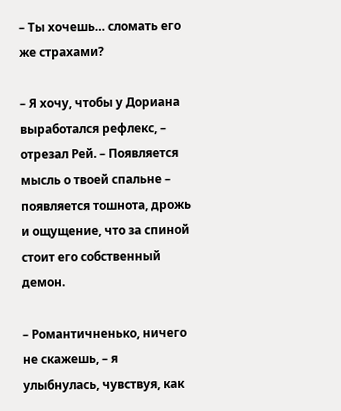– Ты хочешь… сломать его же страхами?

– Я хочу, чтобы у Дориана выработался рефлекс, – отрезал Рей. – Появляется мысль о твоей спальне – появляется тошнота, дрожь и ощущение, что за спиной стоит его собственный демон.

– Романтичненько, ничего не скажешь, – я улыбнулась, чувствуя, как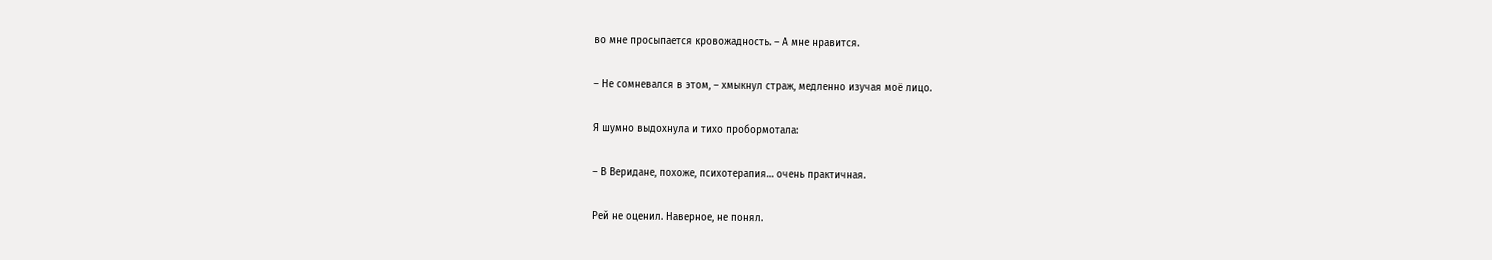во мне просыпается кровожадность. – А мне нравится.

– Не сомневался в этом, – хмыкнул страж, медленно изучая моё лицо.

Я шумно выдохнула и тихо пробормотала:

– В Веридане, похоже, психотерапия… очень практичная.

Рей не оценил. Наверное, не понял.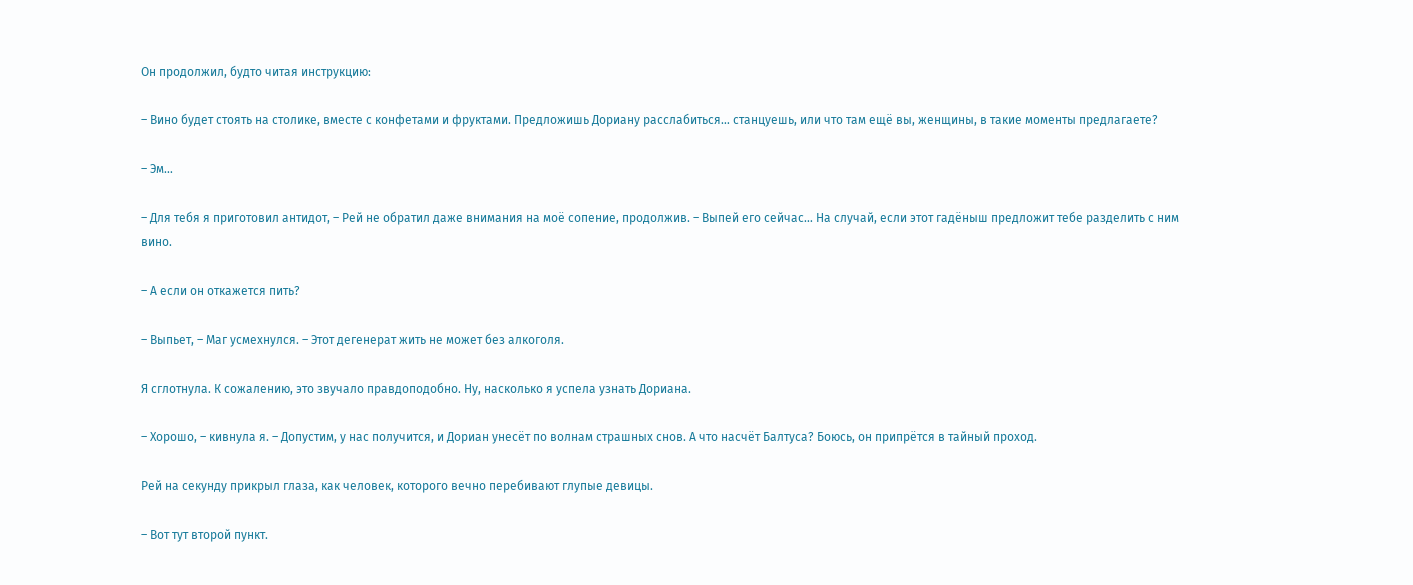Он продолжил, будто читая инструкцию:

– Вино будет стоять на столике, вместе с конфетами и фруктами. Предложишь Дориану расслабиться… станцуешь, или что там ещё вы, женщины, в такие моменты предлагаете?

– Эм…

– Для тебя я приготовил антидот, – Рей не обратил даже внимания на моё сопение, продолжив. – Выпей его сейчас… На случай, если этот гадёныш предложит тебе разделить с ним вино.

– А если он откажется пить?

– Выпьет, – Маг усмехнулся. – Этот дегенерат жить не может без алкоголя.

Я сглотнула. К сожалению, это звучало правдоподобно. Ну, насколько я успела узнать Дориана.

– Хорошо, – кивнула я. – Допустим, у нас получится, и Дориан унесёт по волнам страшных снов. А что насчёт Балтуса? Боюсь, он припрётся в тайный проход.

Рей на секунду прикрыл глаза, как человек, которого вечно перебивают глупые девицы.

– Вот тут второй пункт.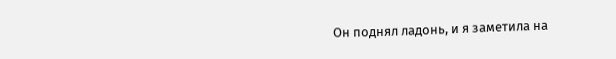Он поднял ладонь, и я заметила на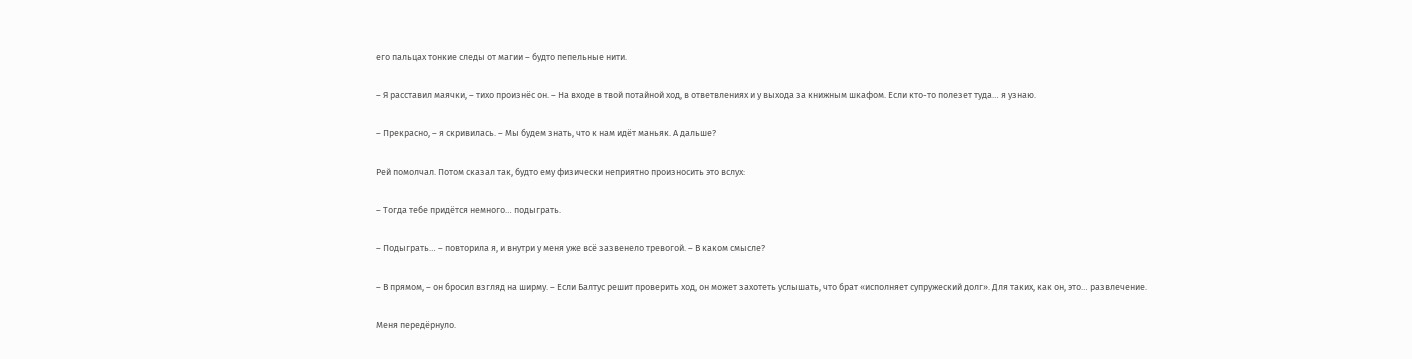его пальцах тонкие следы от магии – будто пепельные нити.

– Я расставил маячки, – тихо произнёс он. – На входе в твой потайной ход, в ответвлениях и у выхода за книжным шкафом. Если кто-то полезет туда… я узнаю.

– Прекрасно, – я скривилась. – Мы будем знать, что к нам идёт маньяк. А дальше?

Рей помолчал. Потом сказал так, будто ему физически неприятно произносить это вслух:

– Тогда тебе придётся немного… подыграть.

– Подыграть… – повторила я, и внутри у меня уже всё зазвенело тревогой. – В каком смысле?

– В прямом, – он бросил взгляд на ширму. – Если Балтус решит проверить ход, он может захотеть услышать, что брат «исполняет супружеский долг». Для таких, как он, это… развлечение.

Меня передёрнуло.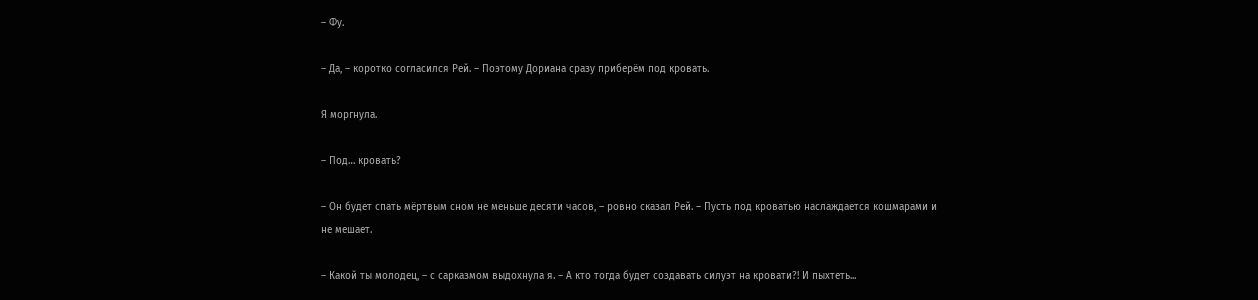– Фу.

– Да, – коротко согласился Рей. – Поэтому Дориана сразу приберём под кровать.

Я моргнула.

– Под… кровать?

– Он будет спать мёртвым сном не меньше десяти часов, – ровно сказал Рей. – Пусть под кроватью наслаждается кошмарами и не мешает.

– Какой ты молодец, – с сарказмом выдохнула я. – А кто тогда будет создавать силуэт на кровати?! И пыхтеть...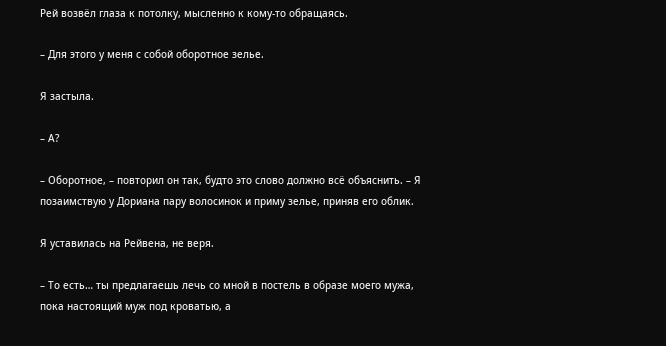Рей возвёл глаза к потолку, мысленно к кому-то обращаясь.

– Для этого у меня с собой оборотное зелье.

Я застыла.

– А?

– Оборотное, – повторил он так, будто это слово должно всё объяснить. – Я позаимствую у Дориана пару волосинок и приму зелье, приняв его облик.

Я уставилась на Рейвена, не веря.

– То есть… ты предлагаешь лечь со мной в постель в образе моего мужа, пока настоящий муж под кроватью, а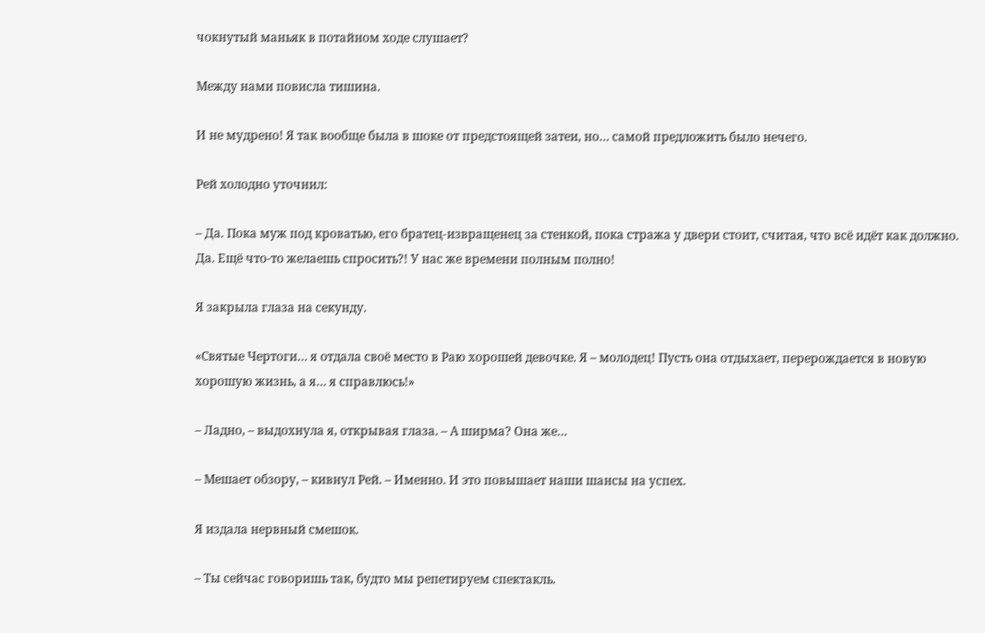чокнутый маньяк в потайном ходе слушает?

Между нами повисла тишина.

И не мудрено! Я так вообще была в шоке от предстоящей затеи, но… самой предложить было нечего.

Рей холодно уточнил:

– Да. Пока муж под кроватью, его братец-извращенец за стенкой, пока стража у двери стоит, считая, что всё идёт как должно. Да. Ещё что-то желаешь спросить?! У нас же времени полным полно!

Я закрыла глаза на секунду.

«Святые Чертоги… я отдала своё место в Раю хорошей девочке. Я – молодец! Пусть она отдыхает, перерождается в новую хорошую жизнь, а я… я справлюсь!»

– Ладно, – выдохнула я, открывая глаза. – А ширма? Она же…

– Мешает обзору, – кивнул Рей. – Именно. И это повышает наши шансы на успех.

Я издала нервный смешок.

– Ты сейчас говоришь так, будто мы репетируем спектакль.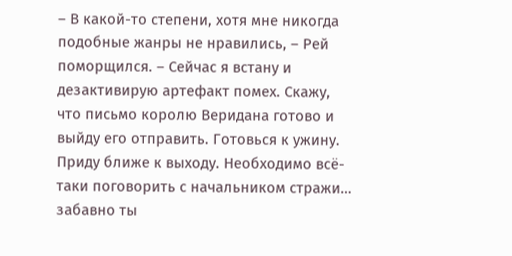– В какой-то степени, хотя мне никогда подобные жанры не нравились, – Рей поморщился. – Сейчас я встану и дезактивирую артефакт помех. Скажу, что письмо королю Веридана готово и выйду его отправить. Готовься к ужину. Приду ближе к выходу. Необходимо всё-таки поговорить с начальником стражи… забавно ты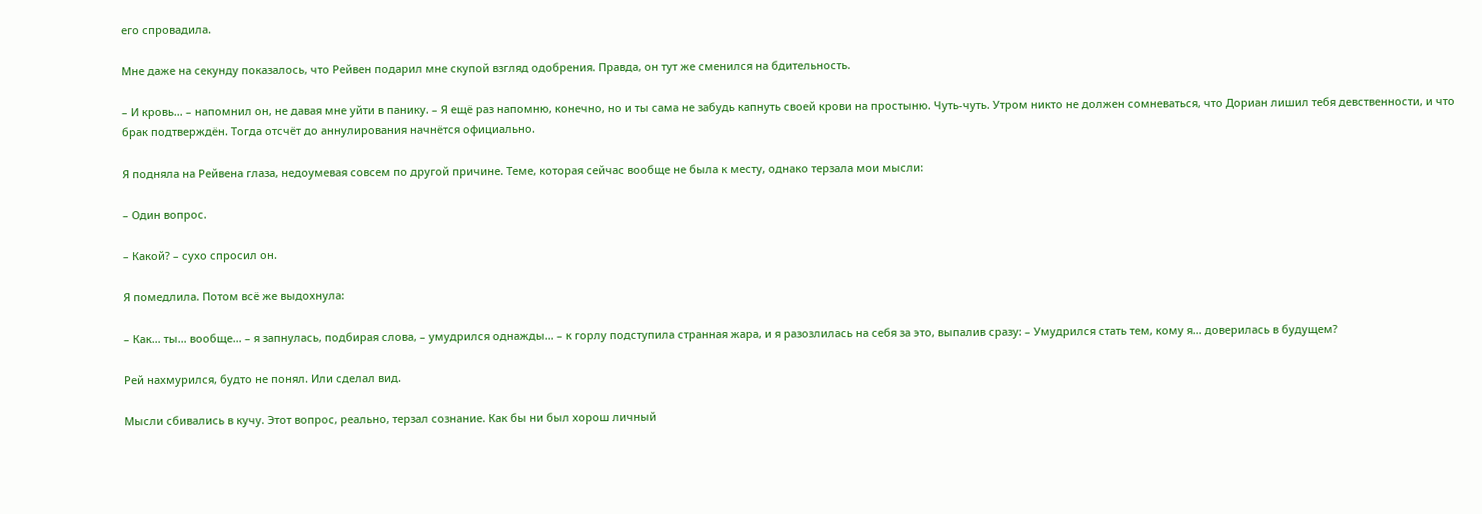его спровадила.

Мне даже на секунду показалось, что Рейвен подарил мне скупой взгляд одобрения. Правда, он тут же сменился на бдительность.

– И кровь… – напомнил он, не давая мне уйти в панику. – Я ещё раз напомню, конечно, но и ты сама не забудь капнуть своей крови на простыню. Чуть-чуть. Утром никто не должен сомневаться, что Дориан лишил тебя девственности, и что брак подтверждён. Тогда отсчёт до аннулирования начнётся официально.

Я подняла на Рейвена глаза, недоумевая совсем по другой причине. Теме, которая сейчас вообще не была к месту, однако терзала мои мысли:

– Один вопрос.

– Какой? – сухо спросил он.

Я помедлила. Потом всё же выдохнула:

– Как… ты… вообще… – я запнулась, подбирая слова, – умудрился однажды… – к горлу подступила странная жара, и я разозлилась на себя за это, выпалив сразу: – Умудрился стать тем, кому я… доверилась в будущем?

Рей нахмурился, будто не понял. Или сделал вид.

Мысли сбивались в кучу. Этот вопрос, реально, терзал сознание. Как бы ни был хорош личный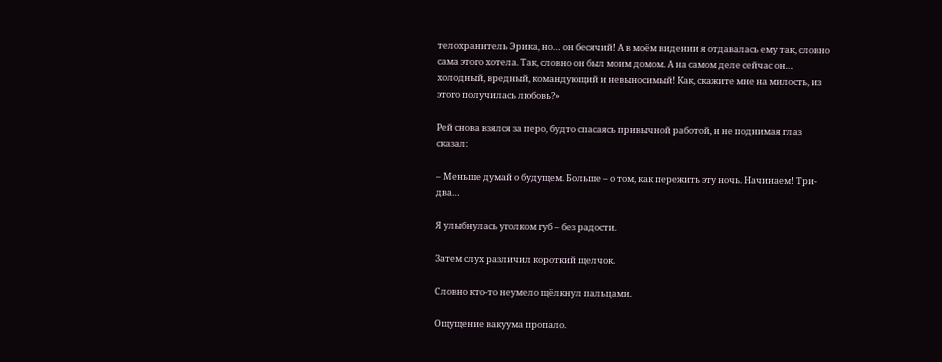телохранитель Эрика, но… он бесячий! А в моём видении я отдавалась ему так, словно сама этого хотела. Так, словно он был моим домом. А на самом деле сейчас он… холодный, вредный, командующий и невыносимый! Как, скажите мне на милость, из этого получилась любовь?»

Рей снова взялся за перо, будто спасаясь привычной работой, и не поднимая глаз сказал:

– Меньше думай о будущем. Больше – о том, как пережить эту ночь. Начинаем! Три-два…

Я улыбнулась уголком губ – без радости.

Затем слух различил короткий щелчок.

Словно кто-то неумело щёлкнул пальцами.

Ощущение вакуума пропало.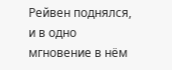Рейвен поднялся, и в одно мгновение в нём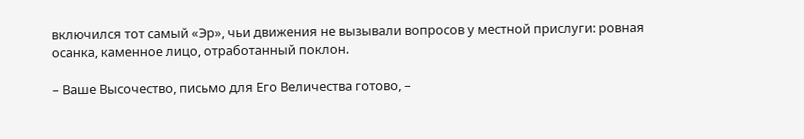включился тот самый «Эр», чьи движения не вызывали вопросов у местной прислуги: ровная осанка, каменное лицо, отработанный поклон.

– Ваше Высочество, письмо для Его Величества готово, –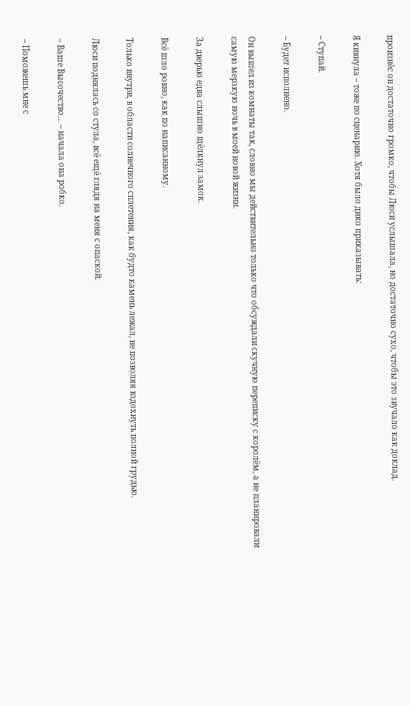произнёс он достаточно громко, чтобы Люси услышала, но достаточно сухо, чтобы это звучало как доклад.

Я кивнула – тоже по сценарию. Хотя было дико приказывать:

– Ступай.

– Будет исполнено.

Он вышел из комнаты так, словно мы действительно только что обсуждали скучную переписку с королём, а не планировали самую мерзкую ночь в моей новой жизни.

За дверью едва слышно щёлкнул замок.

Всё шло ровно, как по написанному.

Только внутри, в области солнечного сплетения, как будто камень лежал, не позволяя вздохнуть полной грудью.

Люси поднялась со стула, всё ещё глядя на меня с опаской.

– Ваше Высочество… – начала она робко.

– Поможешь мне с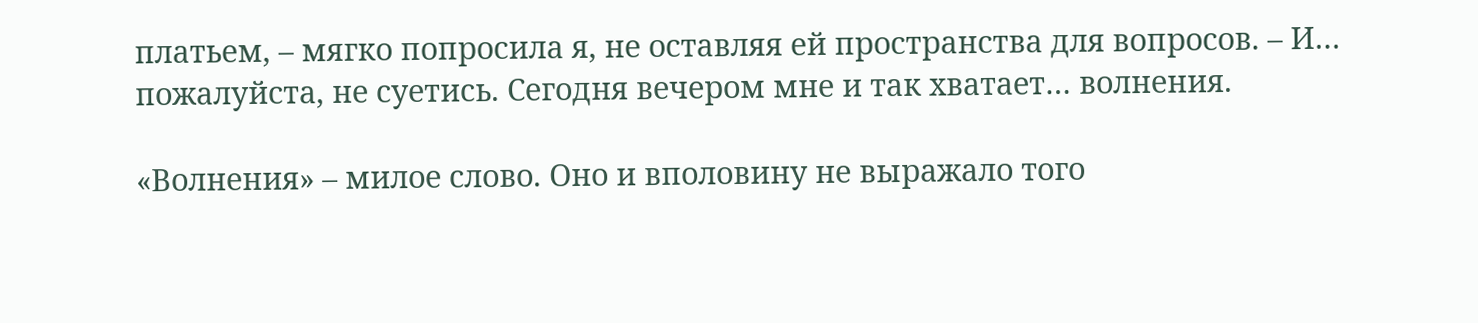платьем, – мягко попросила я, не оставляя ей пространства для вопросов. – И… пожалуйста, не суетись. Сегодня вечером мне и так хватает… волнения.

«Волнения» – милое слово. Оно и вполовину не выражало того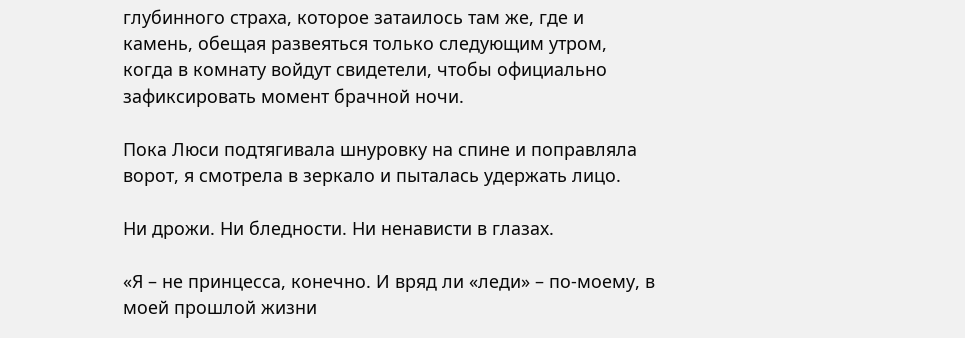глубинного страха, которое затаилось там же, где и камень, обещая развеяться только следующим утром, когда в комнату войдут свидетели, чтобы официально зафиксировать момент брачной ночи.

Пока Люси подтягивала шнуровку на спине и поправляла ворот, я смотрела в зеркало и пыталась удержать лицо.

Ни дрожи. Ни бледности. Ни ненависти в глазах.

«Я – не принцесса, конечно. И вряд ли «леди» – по-моему, в моей прошлой жизни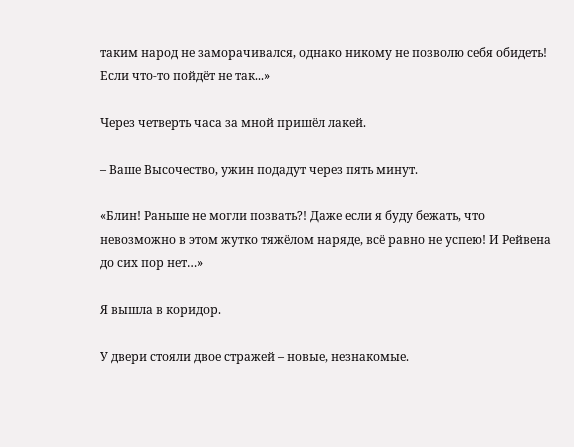таким народ не заморачивался, однако никому не позволю себя обидеть! Если что-то пойдёт не так...»

Через четверть часа за мной пришёл лакей.

– Ваше Высочество, ужин подадут через пять минут.

«Блин! Раньше не могли позвать?! Даже если я буду бежать, что невозможно в этом жутко тяжёлом наряде, всё равно не успею! И Рейвена до сих пор нет…»

Я вышла в коридор.

У двери стояли двое стражей – новые, незнакомые.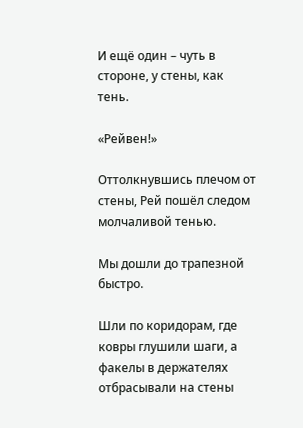И ещё один – чуть в стороне, у стены, как тень.

«Рейвен!»

Оттолкнувшись плечом от стены, Рей пошёл следом молчаливой тенью.

Мы дошли до трапезной быстро.

Шли по коридорам, где ковры глушили шаги, а факелы в держателях отбрасывали на стены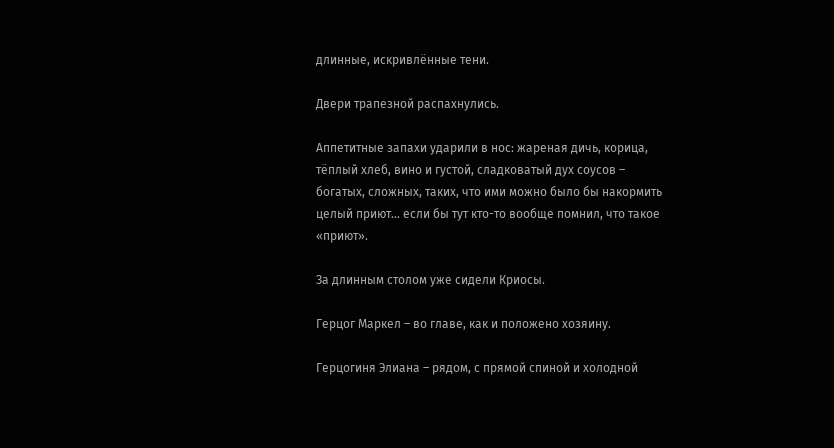длинные, искривлённые тени.

Двери трапезной распахнулись.

Аппетитные запахи ударили в нос: жареная дичь, корица, тёплый хлеб, вино и густой, сладковатый дух соусов – богатых, сложных, таких, что ими можно было бы накормить целый приют… если бы тут кто-то вообще помнил, что такое «приют».

За длинным столом уже сидели Криосы.

Герцог Маркел – во главе, как и положено хозяину.

Герцогиня Элиана – рядом, с прямой спиной и холодной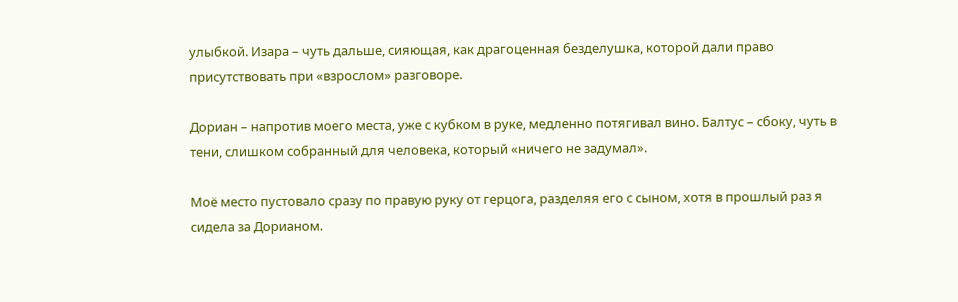улыбкой. Изара – чуть дальше, сияющая, как драгоценная безделушка, которой дали право присутствовать при «взрослом» разговоре.

Дориан – напротив моего места, уже с кубком в руке, медленно потягивал вино. Балтус – сбоку, чуть в тени, слишком собранный для человека, который «ничего не задумал».

Моё место пустовало сразу по правую руку от герцога, разделяя его с сыном, хотя в прошлый раз я сидела за Дорианом.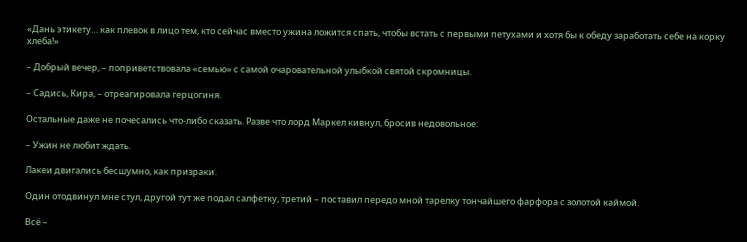«Дань этикету… как плевок в лицо тем, кто сейчас вместо ужина ложится спать, чтобы встать с первыми петухами и хотя бы к обеду заработать себе на корку хлеба!»

– Добрый вечер, – поприветствовала «семью» с самой очаровательной улыбкой святой скромницы.

– Садись, Кира, – отреагировала герцогиня.

Остальные даже не почесались что-либо сказать. Разве что лорд Маркел кивнул, бросив недовольное:

– Ужин не любит ждать.

Лакеи двигались бесшумно, как призраки.

Один отодвинул мне стул, другой тут же подал салфетку, третий – поставил передо мной тарелку тончайшего фарфора с золотой каймой.

Всё –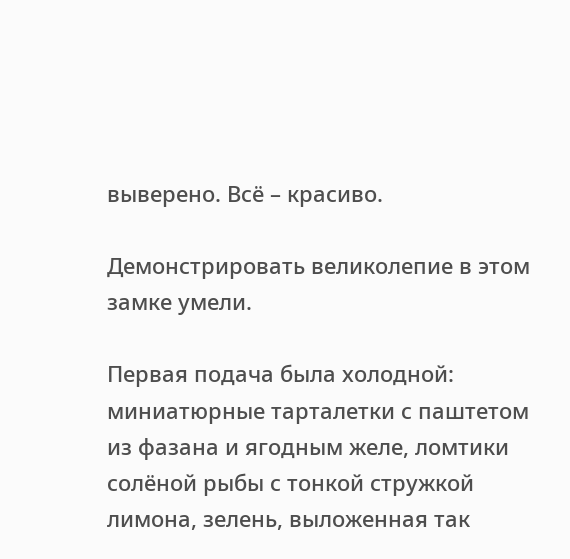выверено. Всё – красиво.

Демонстрировать великолепие в этом замке умели.

Первая подача была холодной: миниатюрные тарталетки с паштетом из фазана и ягодным желе, ломтики солёной рыбы с тонкой стружкой лимона, зелень, выложенная так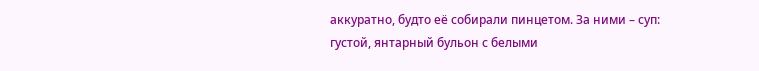аккуратно, будто её собирали пинцетом. За ними – суп: густой, янтарный бульон с белыми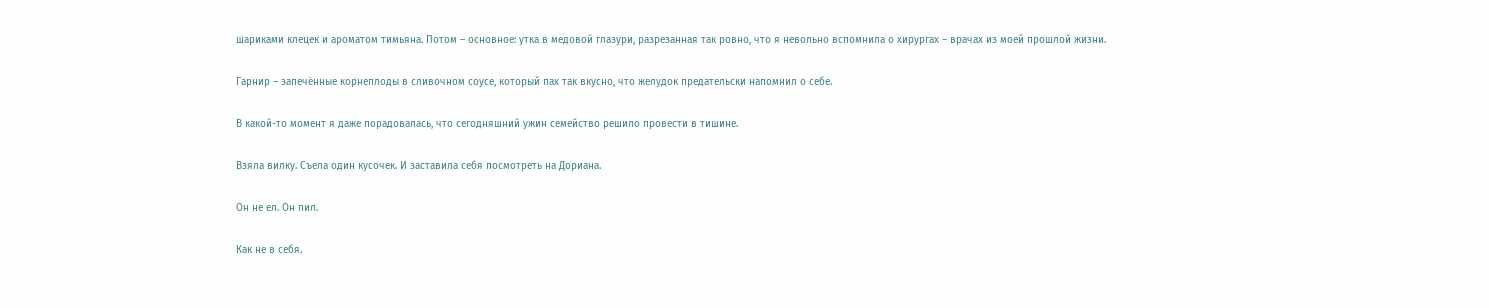шариками клецек и ароматом тимьяна. Потом – основное: утка в медовой глазури, разрезанная так ровно, что я невольно вспомнила о хирургах – врачах из моей прошлой жизни.

Гарнир – запечённые корнеплоды в сливочном соусе, который пах так вкусно, что желудок предательски напомнил о себе.

В какой-то момент я даже порадовалась, что сегодняшний ужин семейство решило провести в тишине.

Взяла вилку. Съела один кусочек. И заставила себя посмотреть на Дориана.

Он не ел. Он пил.

Как не в себя.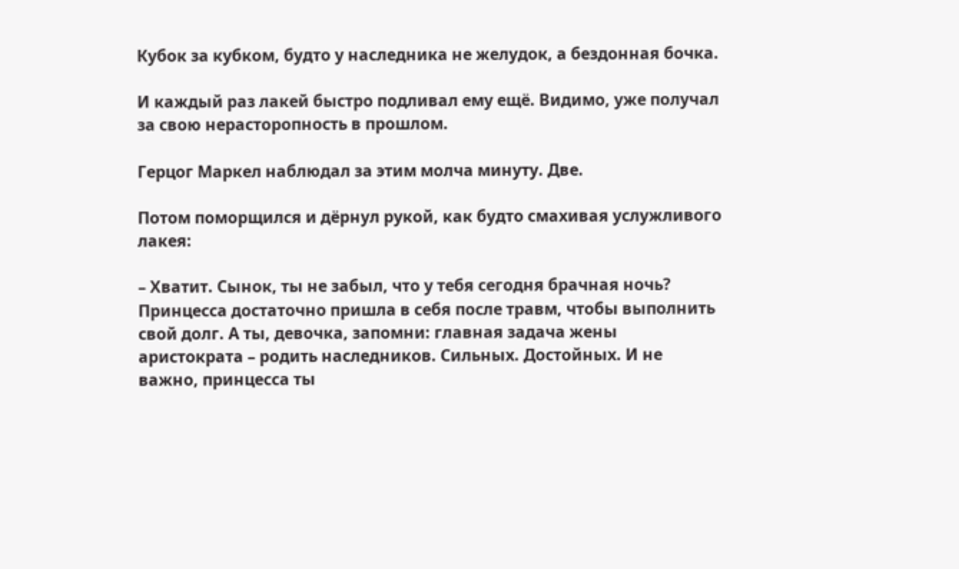Кубок за кубком, будто у наследника не желудок, а бездонная бочка.

И каждый раз лакей быстро подливал ему ещё. Видимо, уже получал за свою нерасторопность в прошлом.

Герцог Маркел наблюдал за этим молча минуту. Две.

Потом поморщился и дёрнул рукой, как будто смахивая услужливого лакея:

– Хватит. Сынок, ты не забыл, что у тебя сегодня брачная ночь? Принцесса достаточно пришла в себя после травм, чтобы выполнить свой долг. А ты, девочка, запомни: главная задача жены аристократа – родить наследников. Сильных. Достойных. И не важно, принцесса ты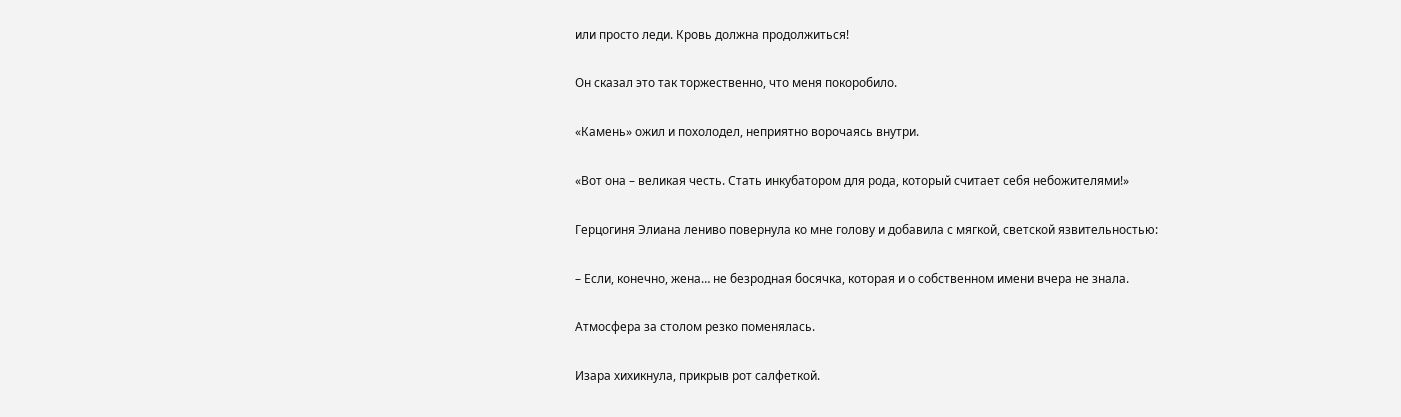или просто леди. Кровь должна продолжиться!

Он сказал это так торжественно, что меня покоробило.

«Камень» ожил и похолодел, неприятно ворочаясь внутри.

«Вот она – великая честь. Стать инкубатором для рода, который считает себя небожителями!»

Герцогиня Элиана лениво повернула ко мне голову и добавила с мягкой, светской язвительностью:

– Если, конечно, жена… не безродная босячка, которая и о собственном имени вчера не знала.

Атмосфера за столом резко поменялась.

Изара хихикнула, прикрыв рот салфеткой.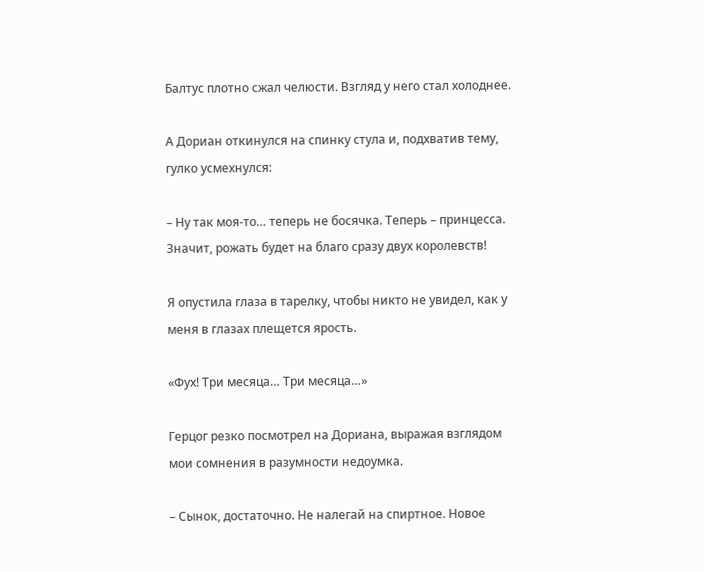Балтус плотно сжал челюсти. Взгляд у него стал холоднее.

А Дориан откинулся на спинку стула и, подхватив тему, гулко усмехнулся:

– Ну так моя-то… теперь не босячка. Теперь – принцесса. Значит, рожать будет на благо сразу двух королевств!

Я опустила глаза в тарелку, чтобы никто не увидел, как у меня в глазах плещется ярость.

«Фух! Три месяца… Три месяца…»

Герцог резко посмотрел на Дориана, выражая взглядом мои сомнения в разумности недоумка.

– Сынок, достаточно. Не налегай на спиртное. Новое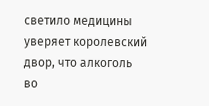светило медицины уверяет королевский двор, что алкоголь во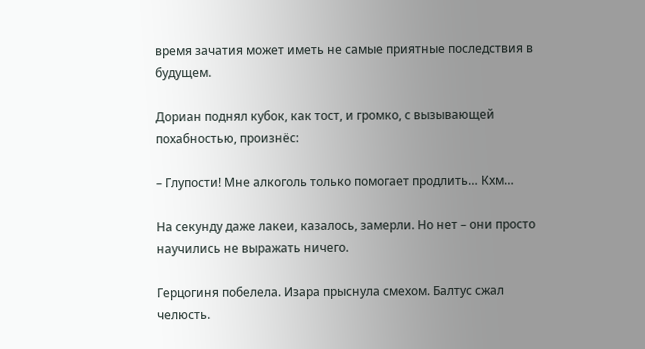время зачатия может иметь не самые приятные последствия в будущем.

Дориан поднял кубок, как тост, и громко, с вызывающей похабностью, произнёс:

– Глупости! Мне алкоголь только помогает продлить… Кхм…

На секунду даже лакеи, казалось, замерли. Но нет – они просто научились не выражать ничего.

Герцогиня побелела. Изара прыснула смехом. Балтус сжал челюсть.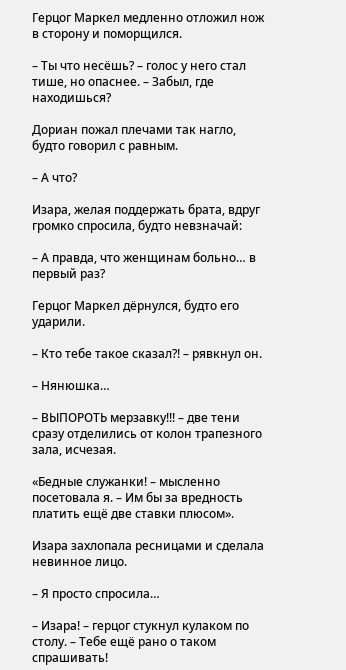Герцог Маркел медленно отложил нож в сторону и поморщился.

– Ты что несёшь? – голос у него стал тише, но опаснее. – Забыл, где находишься?

Дориан пожал плечами так нагло, будто говорил с равным.

– А что?

Изара, желая поддержать брата, вдруг громко спросила, будто невзначай:

– А правда, что женщинам больно… в первый раз?

Герцог Маркел дёрнулся, будто его ударили.

– Кто тебе такое сказал?! – рявкнул он.

– Нянюшка…

– ВЫПОРОТЬ мерзавку!!! – две тени сразу отделились от колон трапезного зала, исчезая.

«Бедные служанки! – мысленно посетовала я. – Им бы за вредность платить ещё две ставки плюсом».

Изара захлопала ресницами и сделала невинное лицо.

– Я просто спросила…

– Изара! – герцог стукнул кулаком по столу. – Тебе ещё рано о таком спрашивать!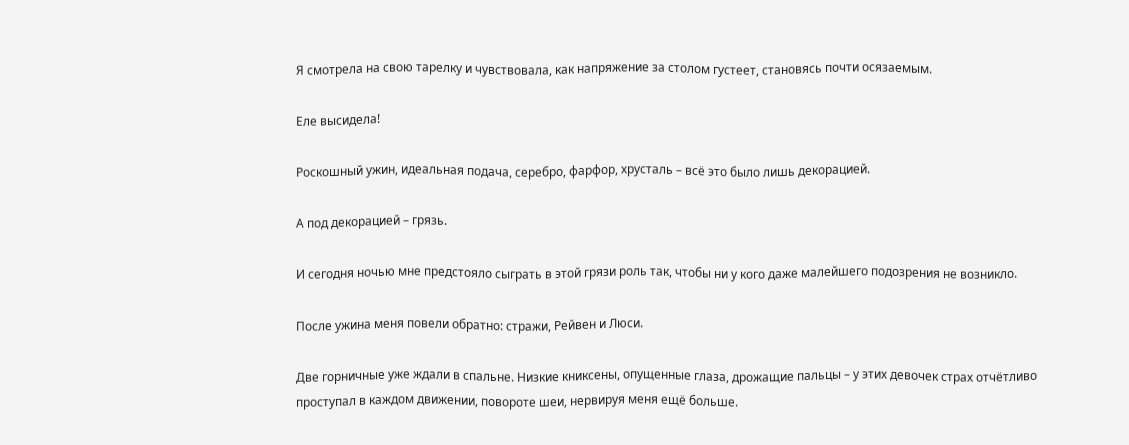Я смотрела на свою тарелку и чувствовала, как напряжение за столом густеет, становясь почти осязаемым.

Еле высидела!

Роскошный ужин, идеальная подача, серебро, фарфор, хрусталь – всё это было лишь декорацией.

А под декорацией – грязь.

И сегодня ночью мне предстояло сыграть в этой грязи роль так, чтобы ни у кого даже малейшего подозрения не возникло.

После ужина меня повели обратно: стражи, Рейвен и Люси.

Две горничные уже ждали в спальне. Низкие книксены, опущенные глаза, дрожащие пальцы – у этих девочек страх отчётливо проступал в каждом движении, повороте шеи, нервируя меня ещё больше.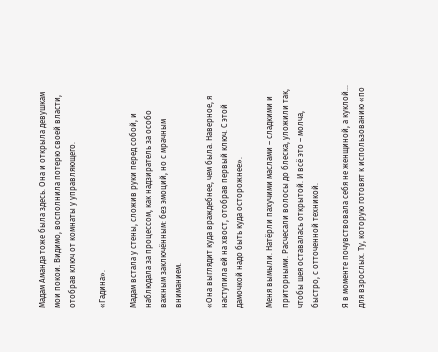Мадам Аманда тоже была здесь. Она и открыла девушкам мои покои. Видимо, восполнила потерю своей власти, отобрав ключ от комнаты у управляющего.

«Гадина».

Мадам встала у стены, сложив руки перед собой, и наблюдала за процессом, как надзиратель за особо важным заключённым: без эмоций, но с мрачным вниманием.

«Она выглядит куда враждебнее, чем была. Наверное, я наступила ей на хвост, отобрав первый ключ. С этой дамочкой надо быть куда осторожнее».

Меня вымыли. Натёрли пахучими маслами – сладкими и приторными. Расчесали волосы до блеска, уложили так, чтобы шея оставалась открытой. И всё это – молча, быстро, с отточенной техникой.

Я в моменте почувствовала себя не женщиной, а куклой… для взрослых. Ту, которую готовят к использованию «по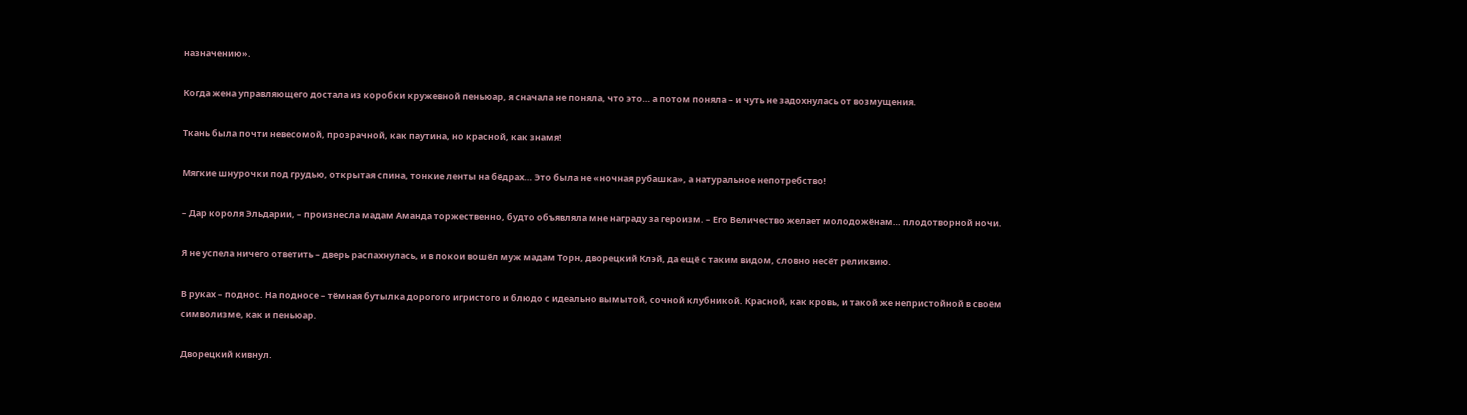назначению».

Когда жена управляющего достала из коробки кружевной пеньюар, я сначала не поняла, что это… а потом поняла – и чуть не задохнулась от возмущения.

Ткань была почти невесомой, прозрачной, как паутина, но красной, как знамя!

Мягкие шнурочки под грудью, открытая спина, тонкие ленты на бёдрах… Это была не «ночная рубашка», а натуральное непотребство!

– Дар короля Эльдарии, – произнесла мадам Аманда торжественно, будто объявляла мне награду за героизм. – Его Величество желает молодожёнам… плодотворной ночи.

Я не успела ничего ответить – дверь распахнулась, и в покои вошёл муж мадам Торн, дворецкий Клэй, да ещё с таким видом, словно несёт реликвию.

В руках – поднос. На подносе – тёмная бутылка дорогого игристого и блюдо с идеально вымытой, сочной клубникой. Красной, как кровь, и такой же непристойной в своём символизме, как и пеньюар.

Дворецкий кивнул.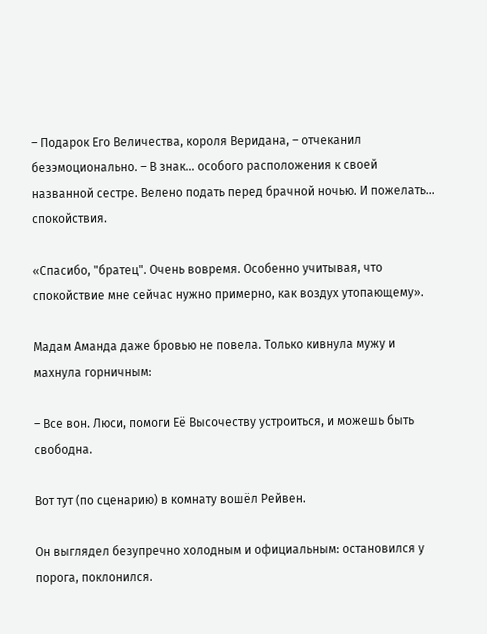– Подарок Его Величества, короля Веридана, – отчеканил безэмоционально. – В знак… особого расположения к своей названной сестре. Велено подать перед брачной ночью. И пожелать… спокойствия.

«Спасибо, "братец". Очень вовремя. Особенно учитывая, что спокойствие мне сейчас нужно примерно, как воздух утопающему».

Мадам Аманда даже бровью не повела. Только кивнула мужу и махнула горничным:

– Все вон. Люси, помоги Её Высочеству устроиться, и можешь быть свободна.

Вот тут (по сценарию) в комнату вошёл Рейвен.

Он выглядел безупречно холодным и официальным: остановился у порога, поклонился.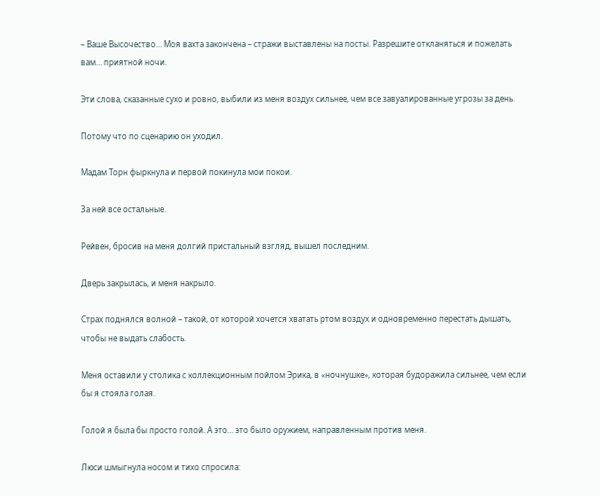– Ваше Высочество… Моя вахта закончена – стражи выставлены на посты. Разрешите откланяться и пожелать вам… приятной ночи.

Эти слова, сказанные сухо и ровно, выбили из меня воздух сильнее, чем все завуалированные угрозы за день.

Потому что по сценарию он уходил.

Мадам Торн фыркнула и первой покинула мои покои.

За ней все остальные.

Рейвен, бросив на меня долгий пристальный взгляд, вышел последним.

Дверь закрылась, и меня накрыло.

Страх поднялся волной – такой, от которой хочется хватать ртом воздух и одновременно перестать дышать, чтобы не выдать слабость.

Меня оставили у столика с коллекционным пойлом Эрика, в «ночнушке», которая будоражила сильнее, чем если бы я стояла голая.

Голой я была бы просто голой. А это… это было оружием, направленным против меня.

Люси шмыгнула носом и тихо спросила: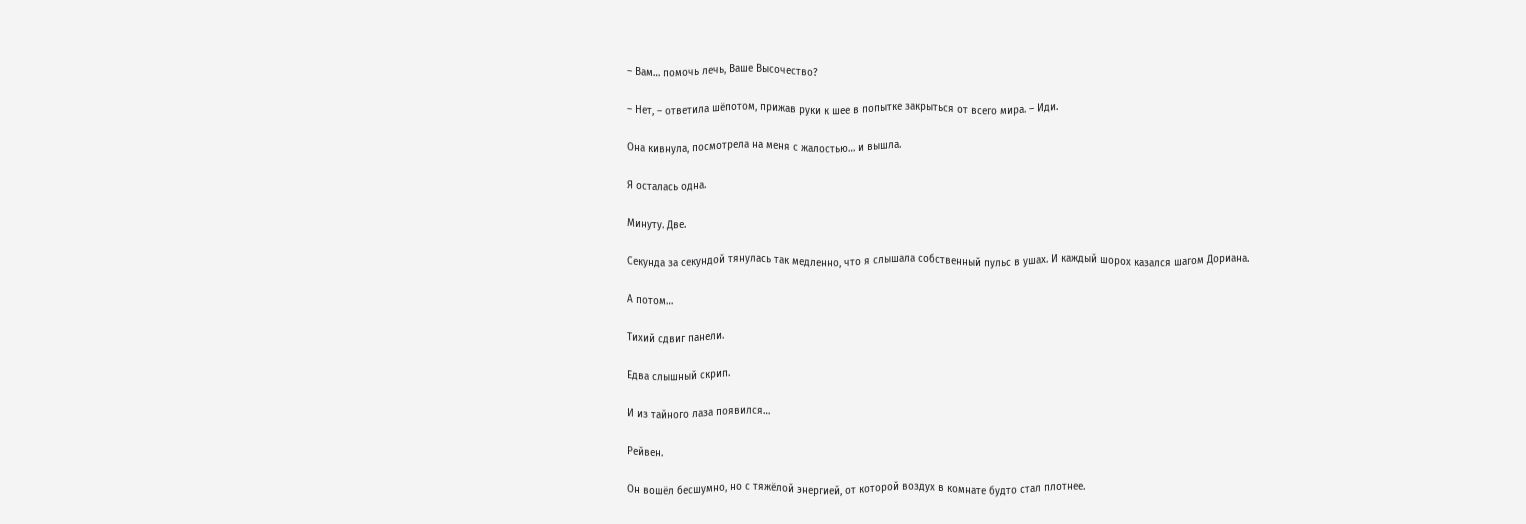– Вам… помочь лечь, Ваше Высочество?

– Нет, – ответила шёпотом, прижав руки к шее в попытке закрыться от всего мира. – Иди.

Она кивнула, посмотрела на меня с жалостью… и вышла.

Я осталась одна.

Минуту. Две.

Секунда за секундой тянулась так медленно, что я слышала собственный пульс в ушах. И каждый шорох казался шагом Дориана.

А потом…

Тихий сдвиг панели.

Едва слышный скрип.

И из тайного лаза появился…

Рейвен.

Он вошёл бесшумно, но с тяжёлой энергией, от которой воздух в комнате будто стал плотнее.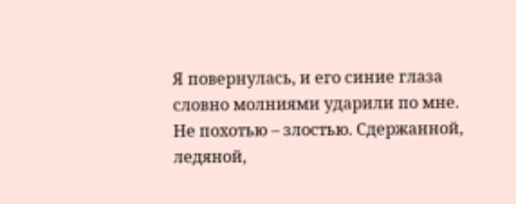Я повернулась, и его синие глаза словно молниями ударили по мне. Не похотью – злостью. Сдержанной, ледяной,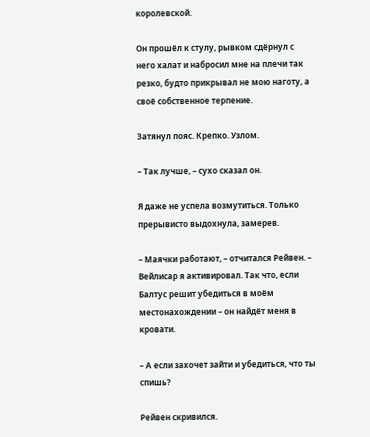королевской.

Он прошёл к стулу, рывком сдёрнул с него халат и набросил мне на плечи так резко, будто прикрывал не мою наготу, а своё собственное терпение.

Затянул пояс. Крепко. Узлом.

– Так лучше, – сухо сказал он.

Я даже не успела возмутиться. Только прерывисто выдохнула, замерев.

– Маячки работают, – отчитался Рейвен. – Вейлисар я активировал. Так что, если Балтус решит убедиться в моём местонахождении – он найдёт меня в кровати.

– А если захочет зайти и убедиться, что ты спишь?

Рейвен скривился.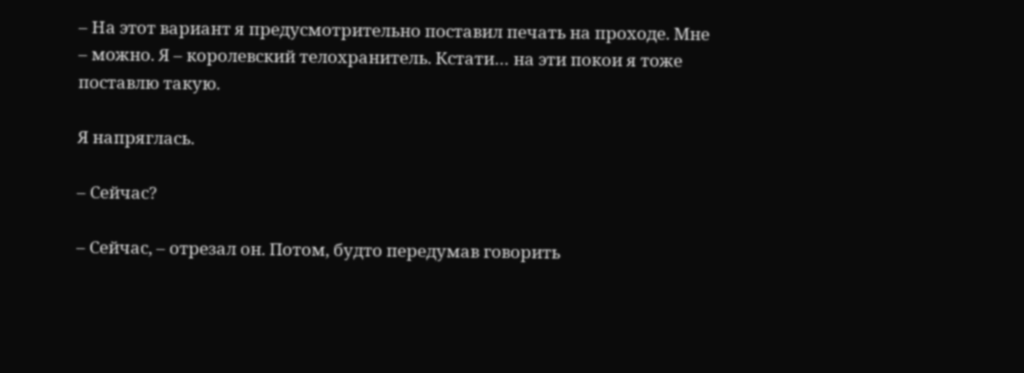– На этот вариант я предусмотрительно поставил печать на проходе. Мне – можно. Я – королевский телохранитель. Кстати… на эти покои я тоже поставлю такую.

Я напряглась.

– Сейчас?

– Сейчас, – отрезал он. Потом, будто передумав говорить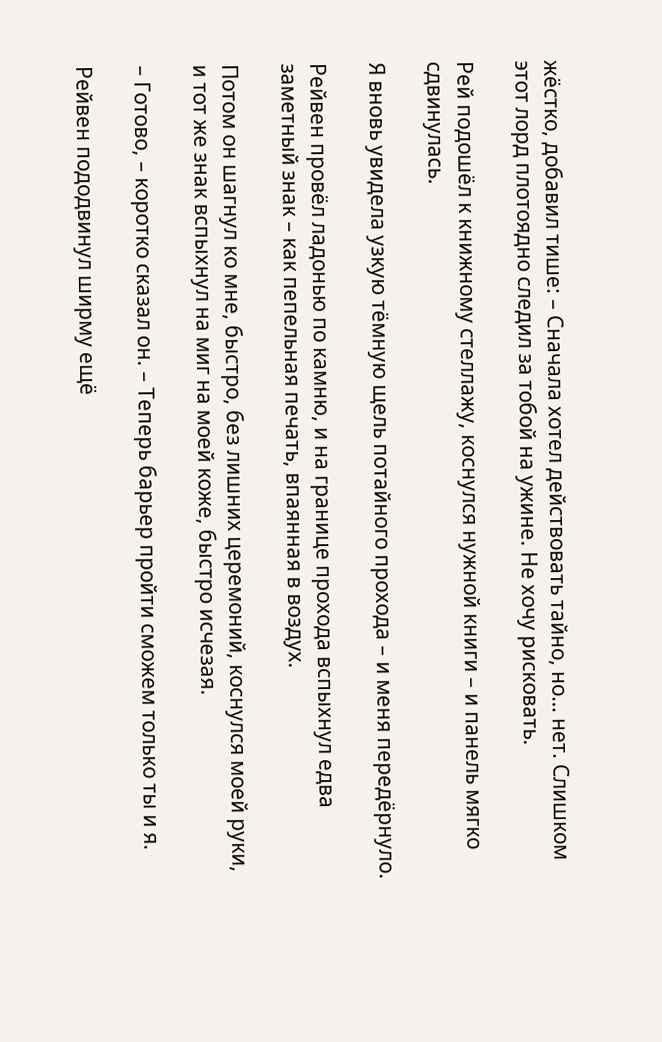жёстко, добавил тише: – Сначала хотел действовать тайно, но… нет. Слишком этот лорд плотоядно следил за тобой на ужине. Не хочу рисковать.

Рей подошёл к книжному стеллажу, коснулся нужной книги – и панель мягко сдвинулась.

Я вновь увидела узкую тёмную щель потайного прохода – и меня передёрнуло.

Рейвен провёл ладонью по камню, и на границе прохода вспыхнул едва заметный знак – как пепельная печать, впаянная в воздух.

Потом он шагнул ко мне, быстро, без лишних церемоний, коснулся моей руки, и тот же знак вспыхнул на миг на моей коже, быстро исчезая.

– Готово, – коротко сказал он. – Теперь барьер пройти сможем только ты и я.

Рейвен пододвинул ширму ещё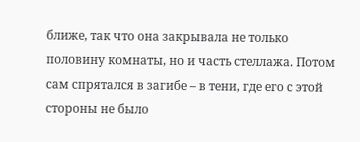ближе, так что она закрывала не только половину комнаты, но и часть стеллажа. Потом сам спрятался в загибе – в тени, где его с этой стороны не было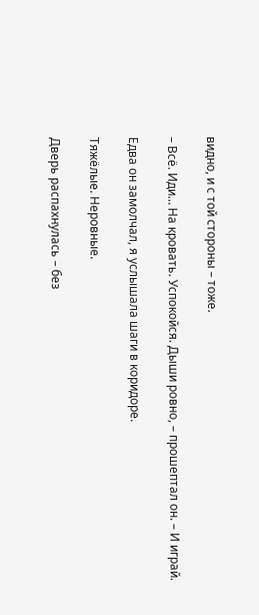видно, и с той стороны – тоже.

– Всё. Иди… На кровать. Успокойся. Дыши ровно, – прошептал он. – И играй.

Едва он замолчал, я услышала шаги в коридоре.

Тяжёлые. Неровные.

Дверь распахнулась – без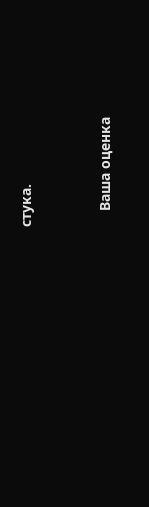стука.


    Ваша оценка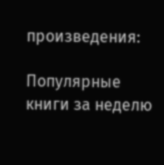произведения:

Популярные книги за неделю